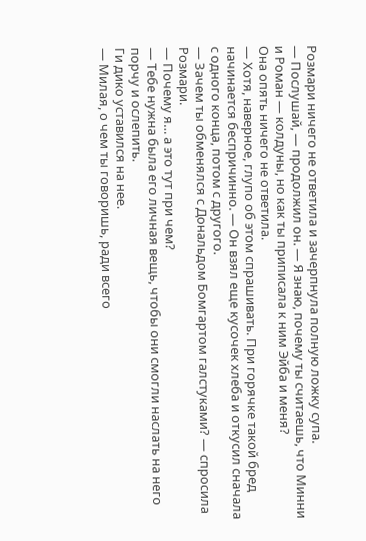Розмари ничего не ответила и зачерпнула полную ложку супа.
— Послушай, — продолжил он. — Я знаю, почему ты считаешь, что Минни и Роман — колдуны, но как ты приписала к ним Эйба и меня?
Она опять ничего не ответила.
— Хотя, наверное, глупо об этом спрашивать. При горячке такой бред начинается беспричинно. — Он взял еще кусочек хлеба и откусил сначала с одного конца, потом с другого.
— Зачем ты обменялся с Дональдом Бомгартом галстуками? — спросила Розмари.
— Почему я… а это тут при чем?
— Тебе нужна была его личная вещь, чтобы они смогли наслать на него порчу и ослепить.
Ги дико уставился на нее.
— Милая, о чем ты говоришь, ради всего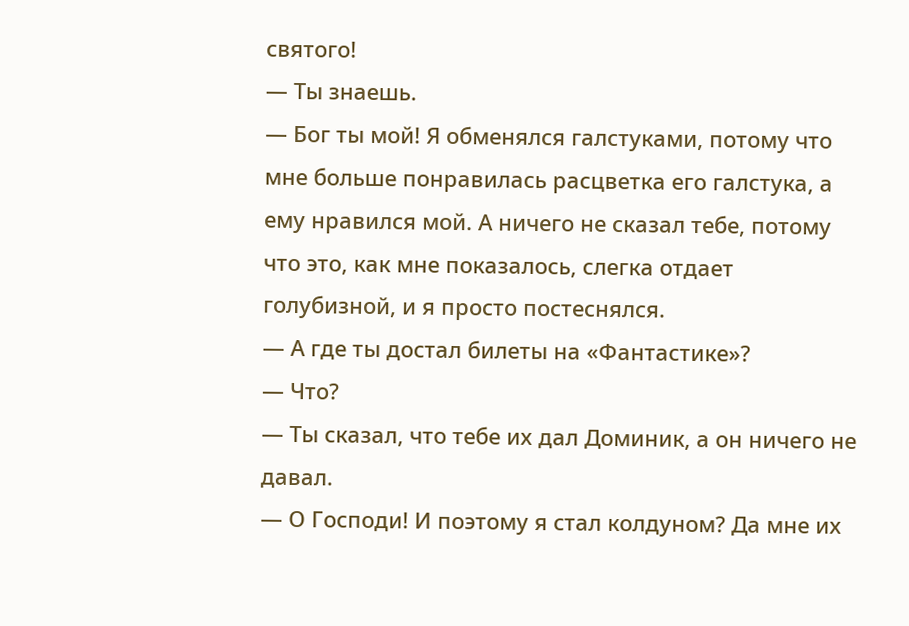святого!
— Ты знаешь.
— Бог ты мой! Я обменялся галстуками, потому что мне больше понравилась расцветка его галстука, а ему нравился мой. А ничего не сказал тебе, потому что это, как мне показалось, слегка отдает голубизной, и я просто постеснялся.
— А где ты достал билеты на «Фантастике»?
— Что?
— Ты сказал, что тебе их дал Доминик, а он ничего не давал.
— О Господи! И поэтому я стал колдуном? Да мне их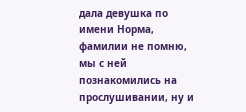дала девушка по имени Норма, фамилии не помню, мы с ней познакомились на прослушивании, ну и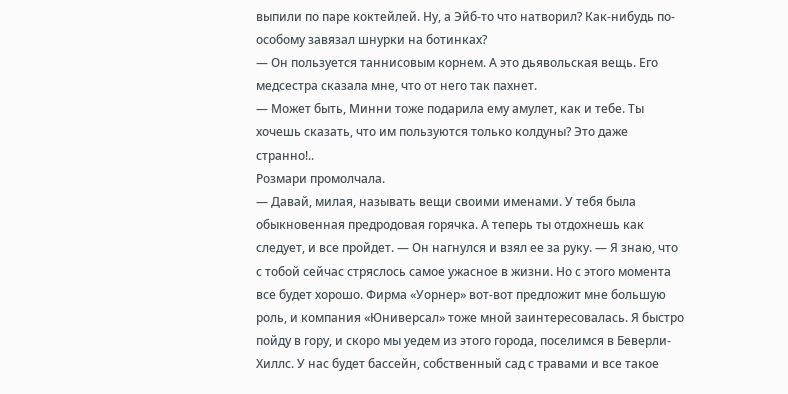выпили по паре коктейлей. Ну, а Эйб-то что натворил? Как-нибудь по- особому завязал шнурки на ботинках?
— Он пользуется таннисовым корнем. А это дьявольская вещь. Его медсестра сказала мне, что от него так пахнет.
— Может быть, Минни тоже подарила ему амулет, как и тебе. Ты хочешь сказать, что им пользуются только колдуны? Это даже странно!..
Розмари промолчала.
— Давай, милая, называть вещи своими именами. У тебя была обыкновенная предродовая горячка. А теперь ты отдохнешь как следует, и все пройдет. — Он нагнулся и взял ее за руку. — Я знаю, что с тобой сейчас стряслось самое ужасное в жизни. Но с этого момента все будет хорошо. Фирма «Уорнер» вот-вот предложит мне большую роль, и компания «Юниверсал» тоже мной заинтересовалась. Я быстро пойду в гору, и скоро мы уедем из этого города, поселимся в Беверли-Хиллс. У нас будет бассейн, собственный сад с травами и все такое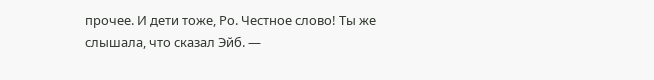прочее. И дети тоже, Ро. Честное слово! Ты же слышала, что сказал Эйб. —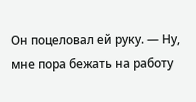Он поцеловал ей руку. — Ну, мне пора бежать на работу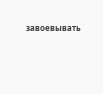завоевывать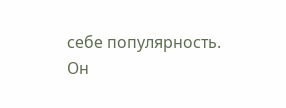себе популярность.
Он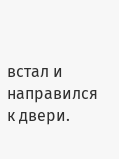встал и направился к двери.